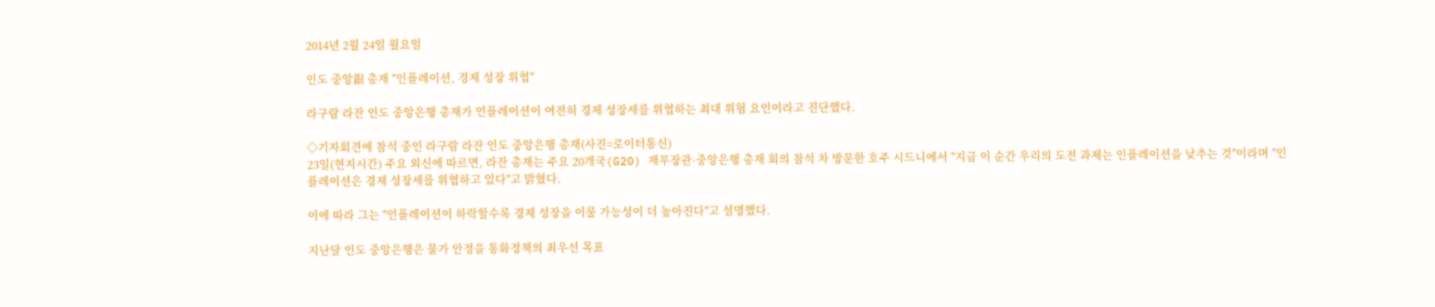2014년 2월 24일 월요일

인도 중앙銀 총재 "인플레이션, 경제 성장 위협"

라구람 라잔 인도 중앙은행 총재가 인플레이션이 여전히 경제 성장세를 위협하는 최대 위험 요인이라고 진단했다.

◇기자회견에 참석 중인 라구람 라잔 인도 중앙은행 총재(사진=로이터통신)
23일(현지시간) 주요 외신에 따르면, 라잔 총재는 주요 20개국(G20) 재무장관·중앙은행 총재 회의 참석 차 방문한 호주 시드니에서 "지금 이 순간 우리의 도전 과제는 인플레이션을 낮추는 것"이라며 "인플레이션은 경제 성장세를 위협하고 있다"고 밝혔다.

이에 따라 그는 "인플레이션이 하락할수록 경제 성장을 이룰 가능성이 더 높아진다"고 설명했다.

지난달 인도 중앙은행은 물가 안정을 통화정책의 최우선 목표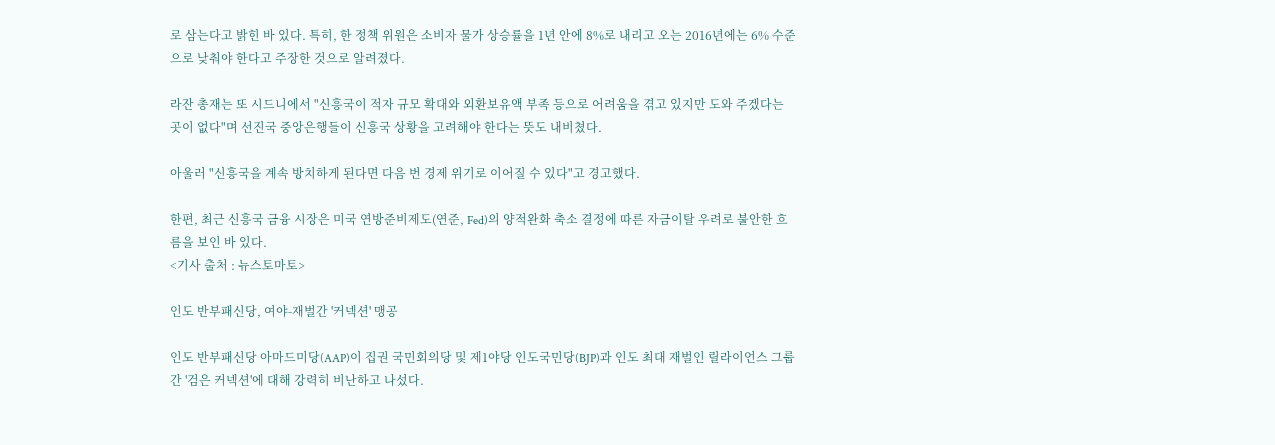로 삼는다고 밝힌 바 있다. 특히, 한 정책 위원은 소비자 물가 상승률을 1년 안에 8%로 내리고 오는 2016년에는 6% 수준으로 낮춰야 한다고 주장한 것으로 알려졌다.

라잔 총재는 또 시드니에서 "신흥국이 적자 규모 확대와 외환보유액 부족 등으로 어려움을 겪고 있지만 도와 주겠다는 곳이 없다"며 선진국 중앙은행들이 신흥국 상황을 고려해야 한다는 뜻도 내비쳤다.

아울러 "신흥국을 계속 방치하게 된다면 다음 번 경제 위기로 이어질 수 있다"고 경고했다.

한편, 최근 신흥국 금융 시장은 미국 연방준비제도(연준, Fed)의 양적완화 축소 결정에 따른 자금이탈 우려로 불안한 흐름을 보인 바 있다.
<기사 출처 : 뉴스토마토>

인도 반부패신당, 여야-재벌간 '커넥션' 맹공

인도 반부패신당 아마드미당(AAP)이 집권 국민회의당 및 제1야당 인도국민당(BJP)과 인도 최대 재벌인 릴라이언스 그룹간 '검은 커넥션'에 대해 강력히 비난하고 나섰다.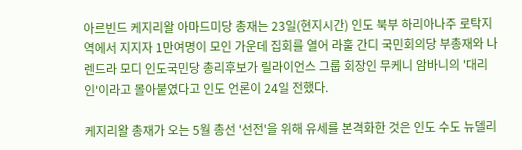아르빈드 케지리왈 아마드미당 총재는 23일(현지시간) 인도 북부 하리아나주 로탁지역에서 지지자 1만여명이 모인 가운데 집회를 열어 라훌 간디 국민회의당 부총재와 나렌드라 모디 인도국민당 총리후보가 릴라이언스 그룹 회장인 무케니 암바니의 '대리인'이라고 몰아붙였다고 인도 언론이 24일 전했다.

케지리왈 총재가 오는 5월 총선 '선전'을 위해 유세를 본격화한 것은 인도 수도 뉴델리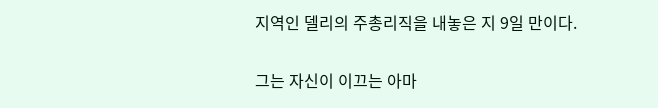지역인 델리의 주총리직을 내놓은 지 9일 만이다.

그는 자신이 이끄는 아마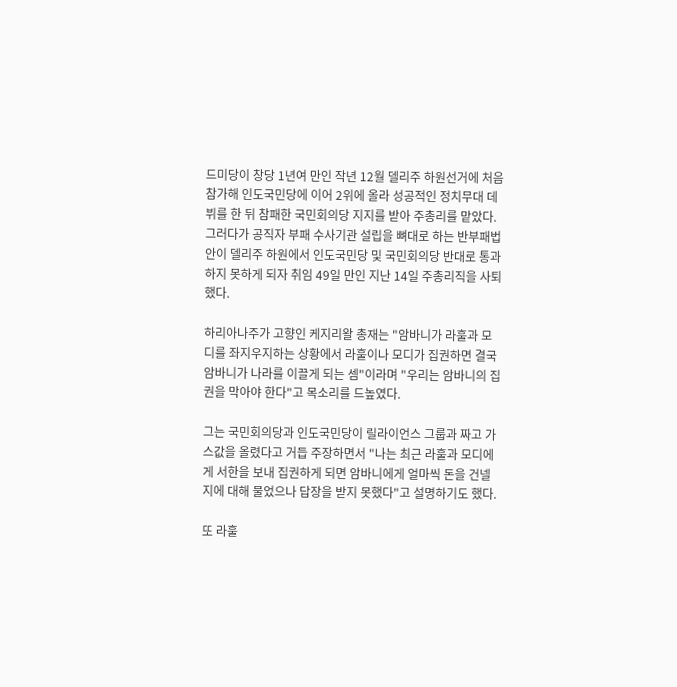드미당이 창당 1년여 만인 작년 12월 델리주 하원선거에 처음 참가해 인도국민당에 이어 2위에 올라 성공적인 정치무대 데뷔를 한 뒤 참패한 국민회의당 지지를 받아 주총리를 맡았다. 그러다가 공직자 부패 수사기관 설립을 뼈대로 하는 반부패법안이 델리주 하원에서 인도국민당 및 국민회의당 반대로 통과하지 못하게 되자 취임 49일 만인 지난 14일 주총리직을 사퇴했다.

하리아나주가 고향인 케지리왈 총재는 "암바니가 라훌과 모디를 좌지우지하는 상황에서 라훌이나 모디가 집권하면 결국 암바니가 나라를 이끌게 되는 셈"이라며 "우리는 암바니의 집권을 막아야 한다"고 목소리를 드높였다.

그는 국민회의당과 인도국민당이 릴라이언스 그룹과 짜고 가스값을 올렸다고 거듭 주장하면서 "나는 최근 라훌과 모디에게 서한을 보내 집권하게 되면 암바니에게 얼마씩 돈을 건넬지에 대해 물었으나 답장을 받지 못했다"고 설명하기도 했다.

또 라훌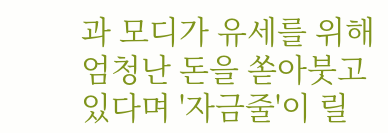과 모디가 유세를 위해 엄청난 돈을 쏟아붓고 있다며 '자금줄'이 릴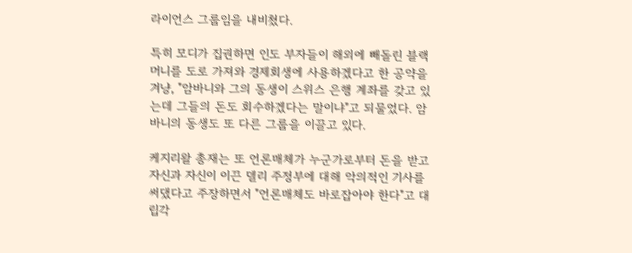라이언스 그룹임을 내비쳤다.

특히 모디가 집권하면 인도 부자들이 해외에 빼돌린 블랙머니를 도로 가져와 경제회생에 사용하겠다고 한 공약을 겨냥, "암바니와 그의 동생이 스위스 은행 계좌를 갖고 있는데 그들의 돈도 회수하겠다는 말이냐"고 되물었다. 암바니의 동생도 또 다른 그룹을 이끌고 있다.

케지리왈 총재는 또 언론매체가 누군가로부터 돈을 받고 자신과 자신이 이끈 델리 주정부에 대해 악의적인 기사를 써댔다고 주장하면서 "언론매체도 바로잡아야 한다"고 대립각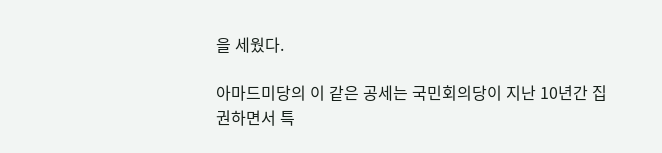을 세웠다.

아마드미당의 이 같은 공세는 국민회의당이 지난 10년간 집권하면서 특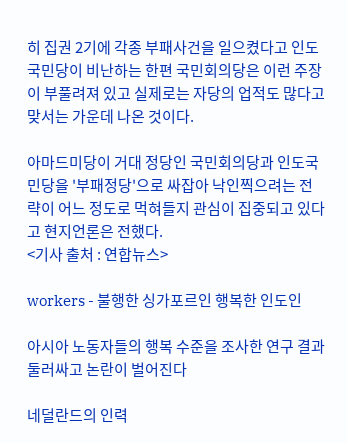히 집권 2기에 각종 부패사건을 일으켰다고 인도국민당이 비난하는 한편 국민회의당은 이런 주장이 부풀려져 있고 실제로는 자당의 업적도 많다고 맞서는 가운데 나온 것이다.

아마드미당이 거대 정당인 국민회의당과 인도국민당을 '부패정당'으로 싸잡아 낙인찍으려는 전략이 어느 정도로 먹혀들지 관심이 집중되고 있다고 현지언론은 전했다.
<기사 출처 : 연합뉴스>

workers - 불행한 싱가포르인 행복한 인도인

아시아 노동자들의 행복 수준을 조사한 연구 결과 둘러싸고 논란이 벌어진다

네덜란드의 인력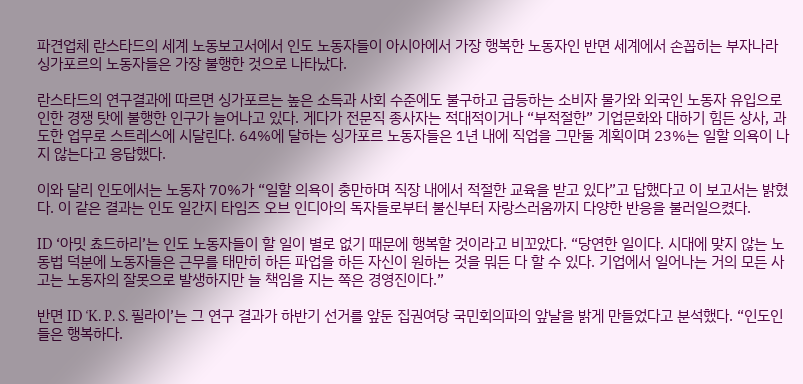파견업체 란스타드의 세계 노동보고서에서 인도 노동자들이 아시아에서 가장 행복한 노동자인 반면 세계에서 손꼽히는 부자나라 싱가포르의 노동자들은 가장 불행한 것으로 나타났다.

란스타드의 연구결과에 따르면 싱가포르는 높은 소득과 사회 수준에도 불구하고 급등하는 소비자 물가와 외국인 노동자 유입으로 인한 경쟁 탓에 불행한 인구가 늘어나고 있다. 게다가 전문직 종사자는 적대적이거나 “부적절한” 기업문화와 대하기 힘든 상사, 과도한 업무로 스트레스에 시달린다. 64%에 달하는 싱가포르 노동자들은 1년 내에 직업을 그만둘 계획이며 23%는 일할 의욕이 나지 않는다고 응답했다.

이와 달리 인도에서는 노동자 70%가 “일할 의욕이 충만하며 직장 내에서 적절한 교육을 받고 있다”고 답했다고 이 보고서는 밝혔다. 이 같은 결과는 인도 일간지 타임즈 오브 인디아의 독자들로부터 불신부터 자랑스러움까지 다양한 반응을 불러일으켰다.

ID ‘아밋 쵸드하리’는 인도 노동자들이 할 일이 별로 없기 때문에 행복할 것이라고 비꼬았다. “당연한 일이다. 시대에 맞지 않는 노동법 덕분에 노동자들은 근무를 태만히 하든 파업을 하든 자신이 원하는 것을 뭐든 다 할 수 있다. 기업에서 일어나는 거의 모든 사고는 노동자의 잘못으로 발생하지만 늘 책임을 지는 쪽은 경영진이다.”

반면 ID ‘K. P. S. 필라이’는 그 연구 결과가 하반기 선거를 앞둔 집권여당 국민회의파의 앞날을 밝게 만들었다고 분석했다. “인도인들은 행복하다.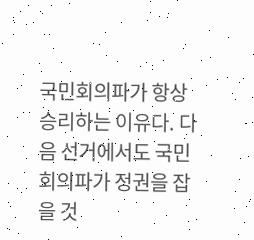국민회의파가 항상 승리하는 이유다. 다음 선거에서도 국민회의파가 정권을 잡을 것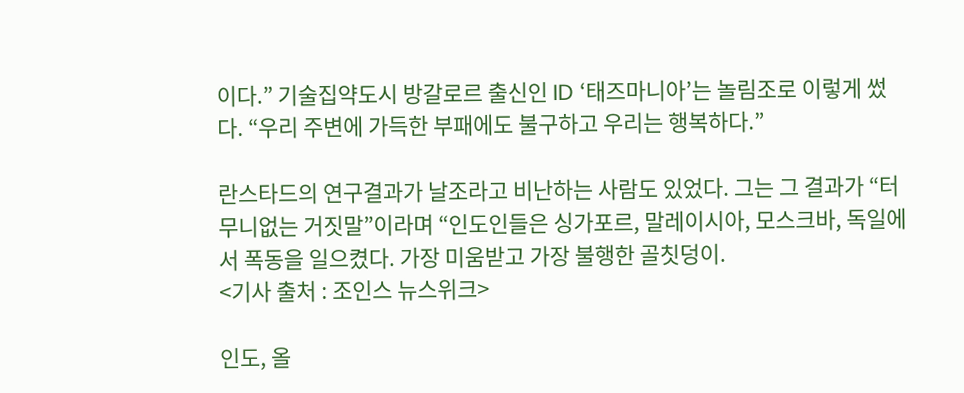이다.” 기술집약도시 방갈로르 출신인 ID ‘태즈마니아’는 놀림조로 이렇게 썼다. “우리 주변에 가득한 부패에도 불구하고 우리는 행복하다.”

란스타드의 연구결과가 날조라고 비난하는 사람도 있었다. 그는 그 결과가 “터무니없는 거짓말”이라며 “인도인들은 싱가포르, 말레이시아, 모스크바, 독일에서 폭동을 일으켰다. 가장 미움받고 가장 불행한 골칫덩이.
<기사 출처 : 조인스 뉴스위크>

인도, 올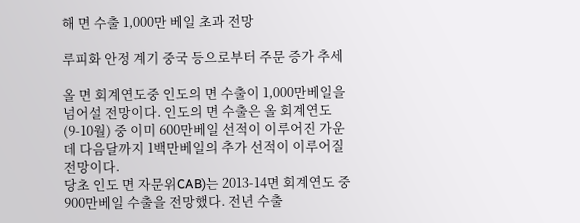해 면 수출 1,000만 베일 초과 전망

루피화 안정 계기 중국 등으로부터 주문 증가 추세

올 면 회계연도중 인도의 면 수출이 1,000만베일을 넘어설 전망이다. 인도의 면 수출은 올 회계연도(9-10월) 중 이미 600만베일 선적이 이루어진 가운데 다음달까지 1백만베일의 추가 선적이 이루어질 전망이다.
당초 인도 면 자문위CAB)는 2013-14면 회계연도 중 900만베일 수출을 전망했다. 전년 수출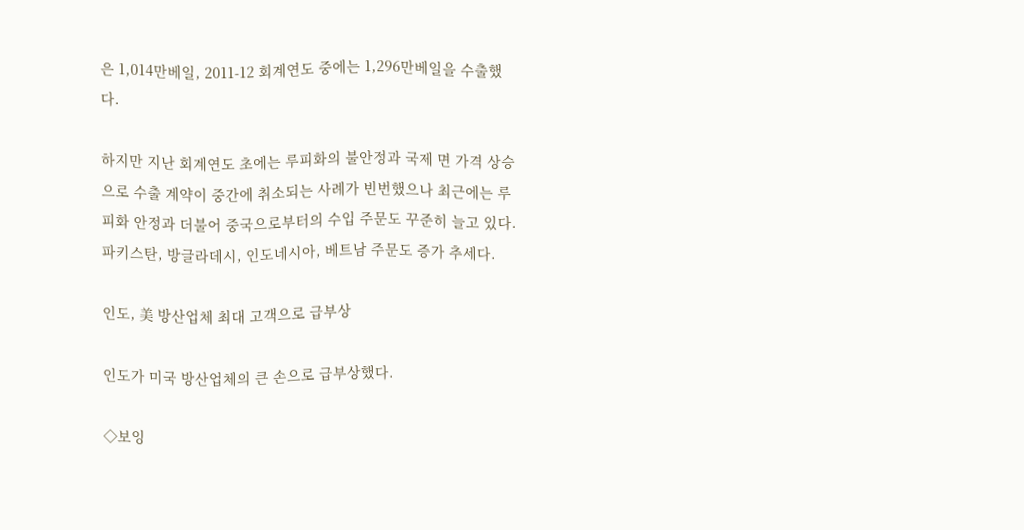은 1,014만베일, 2011-12 회계연도 중에는 1,296만베일을 수출했다.

하지만 지난 회계연도 초에는 루피화의 불안정과 국제 면 가격 상승으로 수출 계약이 중간에 취소되는 사례가 빈번했으나 최근에는 루피화 안정과 더불어 중국으로부터의 수입 주문도 꾸준히 늘고 있다.
파키스탄, 방글라데시, 인도네시아, 베트남 주문도 증가 추세다.

인도, 美 방산업체 최대 고객으로 급부상

인도가 미국 방산업체의 큰 손으로 급부상했다.

◇보잉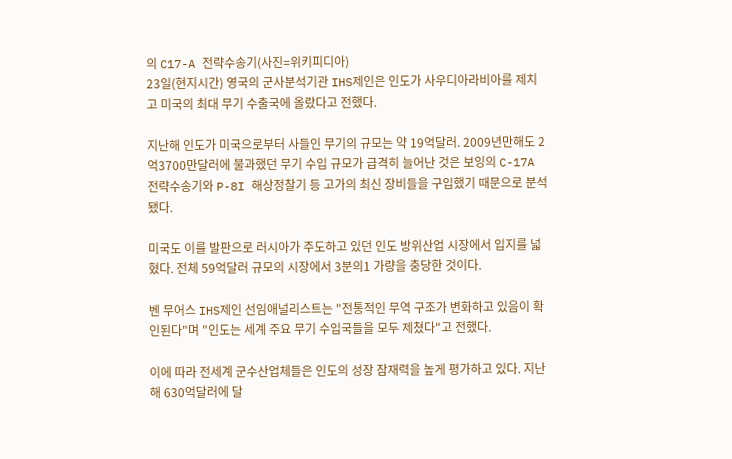의 C17-A 전략수송기(사진=위키피디아)
23일(현지시간) 영국의 군사분석기관 IHS제인은 인도가 사우디아라비아를 제치고 미국의 최대 무기 수출국에 올랐다고 전했다.

지난해 인도가 미국으로부터 사들인 무기의 규모는 약 19억달러. 2009년만해도 2억3700만달러에 불과했던 무기 수입 규모가 급격히 늘어난 것은 보잉의 C-17A 전략수송기와 P-8I 해상정찰기 등 고가의 최신 장비들을 구입했기 때문으로 분석됐다.

미국도 이를 발판으로 러시아가 주도하고 있던 인도 방위산업 시장에서 입지를 넓혔다. 전체 59억달러 규모의 시장에서 3분의1 가량을 충당한 것이다.

벤 무어스 IHS제인 선임애널리스트는 "전통적인 무역 구조가 변화하고 있음이 확인된다"며 "인도는 세계 주요 무기 수입국들을 모두 제쳤다"고 전했다.

이에 따라 전세계 군수산업체들은 인도의 성장 잠재력을 높게 평가하고 있다. 지난해 630억달러에 달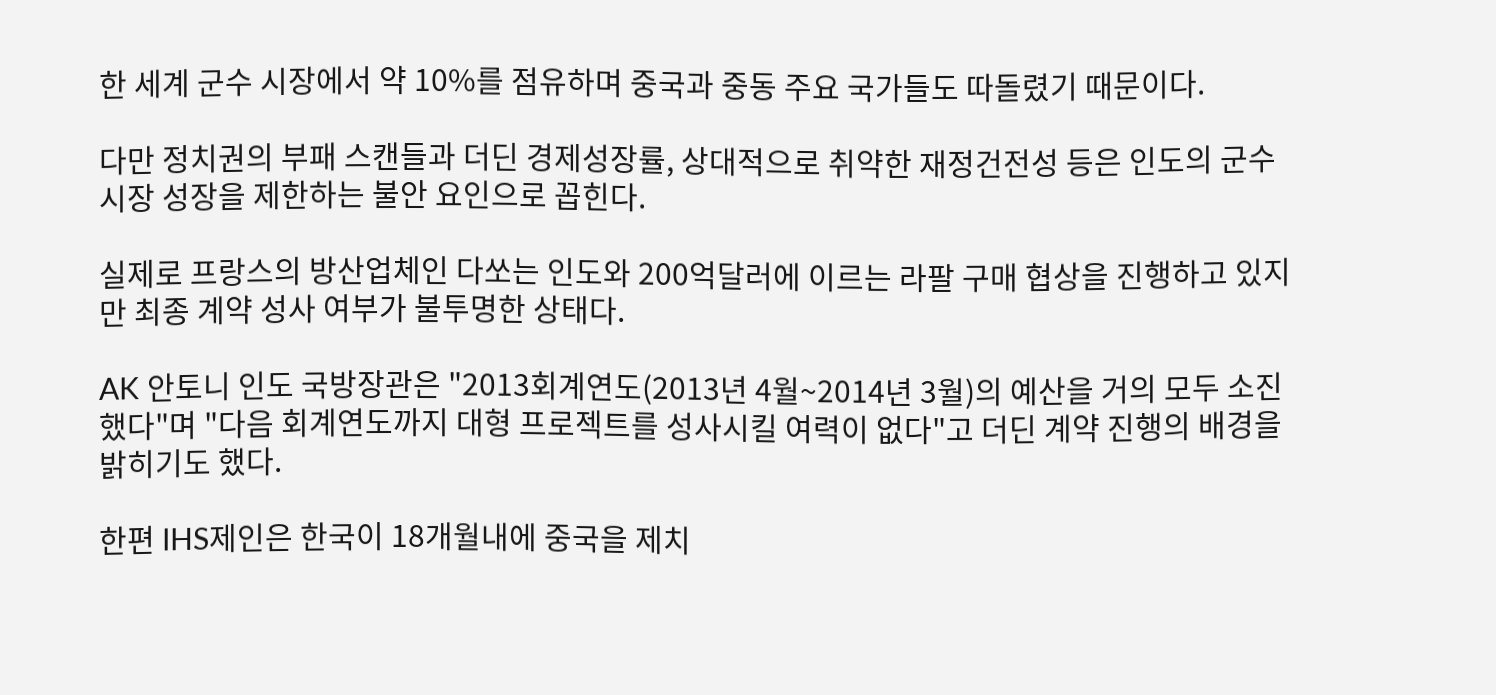한 세계 군수 시장에서 약 10%를 점유하며 중국과 중동 주요 국가들도 따돌렸기 때문이다.

다만 정치권의 부패 스캔들과 더딘 경제성장률, 상대적으로 취약한 재정건전성 등은 인도의 군수시장 성장을 제한하는 불안 요인으로 꼽힌다.

실제로 프랑스의 방산업체인 다쏘는 인도와 200억달러에 이르는 라팔 구매 협상을 진행하고 있지만 최종 계약 성사 여부가 불투명한 상태다.

AK 안토니 인도 국방장관은 "2013회계연도(2013년 4월~2014년 3월)의 예산을 거의 모두 소진했다"며 "다음 회계연도까지 대형 프로젝트를 성사시킬 여력이 없다"고 더딘 계약 진행의 배경을 밝히기도 했다.

한편 IHS제인은 한국이 18개월내에 중국을 제치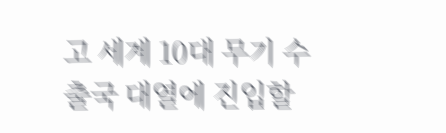고 세계 10대 무기 수출국 대열에 진입할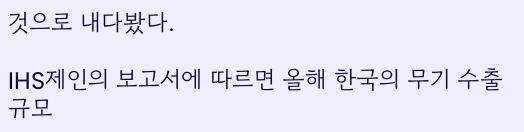것으로 내다봤다.

IHS제인의 보고서에 따르면 올해 한국의 무기 수출 규모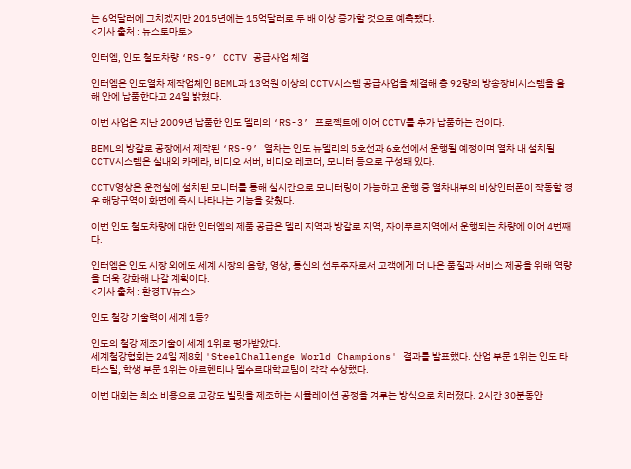는 6억달러에 그치겠지만 2015년에는 15억달러로 두 배 이상 증가할 것으로 예측됐다.
<기사 출처 : 뉴스토마토>

인터엠, 인도 철도차량 ‘RS-9’ CCTV 공급사업 체결

인터엠은 인도열차 제작업체인 BEML과 13억원 이상의 CCTV시스템 공급사업을 체결해 총 92량의 방송장비시스템을 올해 안에 납품한다고 24일 밝혔다.

이번 사업은 지난 2009년 납품한 인도 델리의 ‘RS-3’ 프로젝트에 이어 CCTV를 추가 납품하는 건이다.

BEML의 방갈로 공장에서 제작된 ‘RS-9’ 열차는 인도 뉴델리의 5호선과 6호선에서 운행될 예정이며 열차 내 설치될 CCTV시스템은 실내외 카메라, 비디오 서버, 비디오 레코더, 모니터 등으로 구성돼 있다.

CCTV영상은 운전실에 설치된 모니터를 통해 실시간으로 모니터링이 가능하고 운행 중 열차내부의 비상인터폰이 작동할 경우 해당구역이 화면에 즉시 나타나는 기능을 갖췄다.

이번 인도 철도차량에 대한 인터엠의 제품 공급은 델리 지역과 방갈로 지역, 자이푸르지역에서 운행되는 차량에 이어 4번째다.

인터엠은 인도 시장 외에도 세계 시장의 음향, 영상, 통신의 선두주자로서 고객에게 더 나은 품질과 서비스 제공을 위해 역량을 더욱 강화해 나갈 계획이다.
<기사 출처 : 환경TV뉴스>

인도 철강 기술력이 세계 1등?

인도의 철강 제조기술이 세계 1위로 평가받았다.
세계철강협회는 24일 제8회 'SteelChallenge World Champions' 결과를 발표했다. 산업 부문 1위는 인도 타타스틸, 학생 부문 1위는 아르헨티나 델수르대학교팀이 각각 수상했다.

이번 대회는 최소 비용으로 고강도 빌릿을 제조하는 시뮬레이션 공정을 겨루는 방식으로 치러졌다. 2시간 30분동안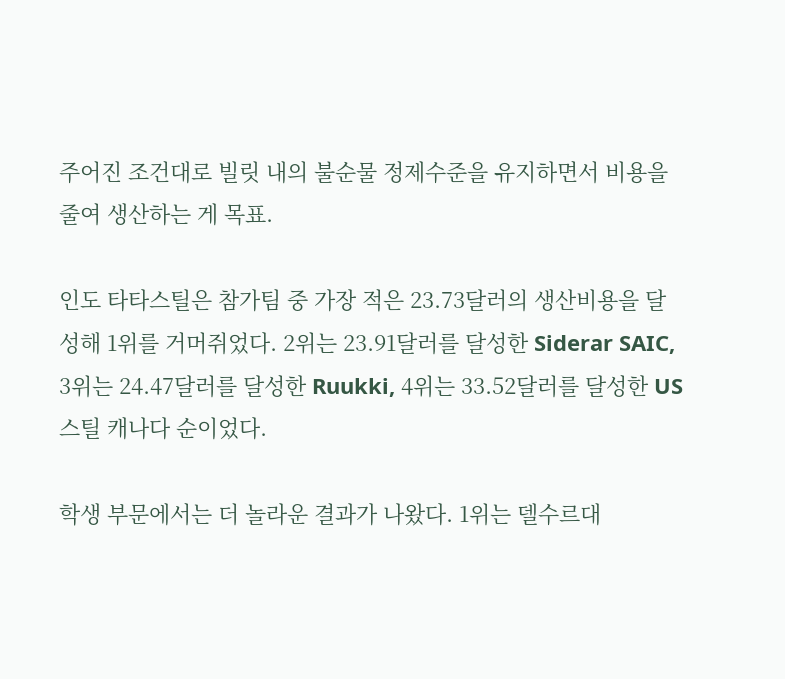주어진 조건대로 빌릿 내의 불순물 정제수준을 유지하면서 비용을 줄여 생산하는 게 목표.

인도 타타스틸은 참가팀 중 가장 적은 23.73달러의 생산비용을 달성해 1위를 거머쥐었다. 2위는 23.91달러를 달성한 Siderar SAIC, 3위는 24.47달러를 달성한 Ruukki, 4위는 33.52달러를 달성한 US스틸 캐나다 순이었다.

학생 부문에서는 더 놀라운 결과가 나왔다. 1위는 델수르대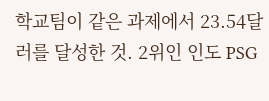학교팀이 같은 과제에서 23.54달러를 달성한 것. 2위인 인도 PSG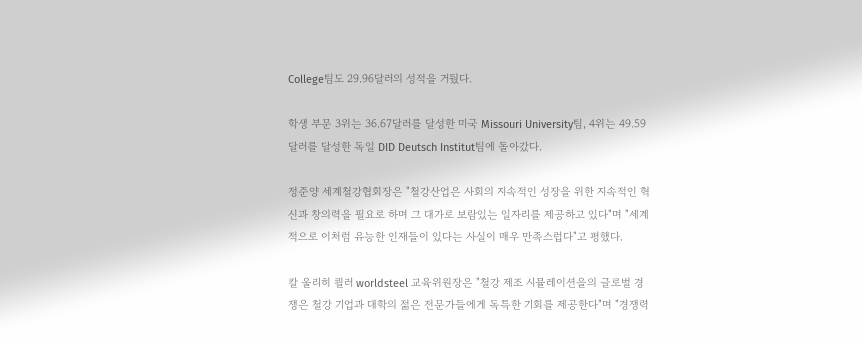College팀도 29.96달러의 성적을 거뒀다.

학생 부문 3위는 36.67달러를 달성한 미국 Missouri University팀, 4위는 49.59달러를 달성한 독일 DID Deutsch Institut팀에 돌아갔다.

정준양 세계철강협회장은 "철강산업은 사회의 지속적인 성장을 위한 지속적인 혁신과 창의력을 필요로 하며 그 대가로 보람있는 일자리를 제공하고 있다"며 "세계적으로 이처럼 유능한 인재들이 있다는 사실이 매우 만족스럽다"고 평했다.

칼 울리히 쾰러 worldsteel 교육위원장은 "철강 제조 시뮬레이션을의 글로벌 경쟁은 철강 기업과 대학의 젊은 전문가들에게 독특한 기회를 제공한다"며 "경쟁력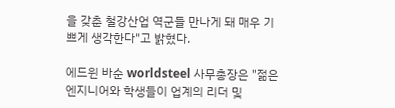을 갖춘 철강산업 역군들 만나게 돼 매우 기쁘게 생각한다"고 밝혔다.

에드윈 바순 worldsteel 사무총장은 "젊은 엔지니어와 학생들이 업계의 리더 및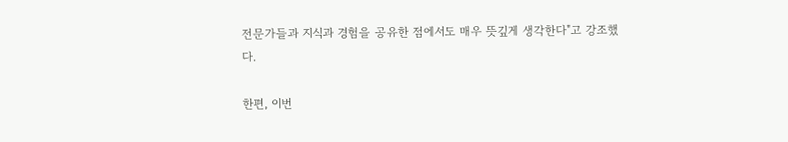전문가들과 지식과 경험을 공유한 점에서도 매우 뜻깊게 생각한다"고 강조했다.

한편, 이번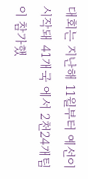대회는 지난해 11윌부터 예선이 시작돼 41개국 에서 2천24개팀이 참가했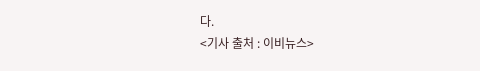다.
<기사 출처 : 이비뉴스>